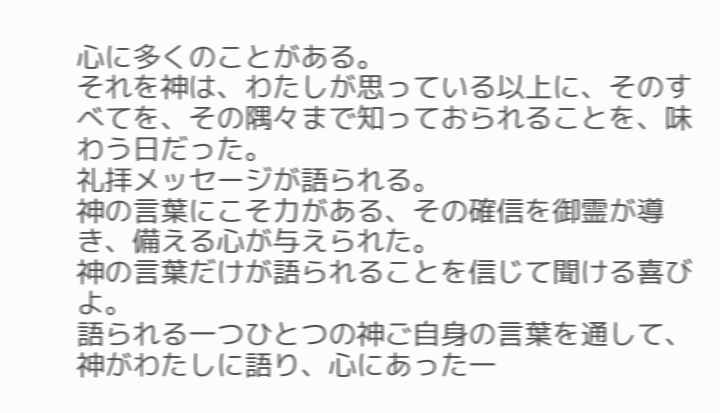心に多くのことがある。
それを神は、わたしが思っている以上に、そのすべてを、その隅々まで知っておられることを、味わう日だった。
礼拝メッセージが語られる。
神の言葉にこそ力がある、その確信を御霊が導き、備える心が与えられた。
神の言葉だけが語られることを信じて聞ける喜びよ。
語られる一つひとつの神ご自身の言葉を通して、神がわたしに語り、心にあった一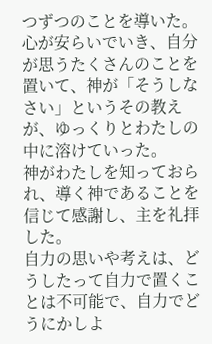つずつのことを導いた。
心が安らいでいき、自分が思うたくさんのことを置いて、神が「そうしなさい」というその教えが、ゆっくりとわたしの中に溶けていった。
神がわたしを知っておられ、導く神であることを信じて感謝し、主を礼拝した。
自力の思いや考えは、どうしたって自力で置くことは不可能で、自力でどうにかしよ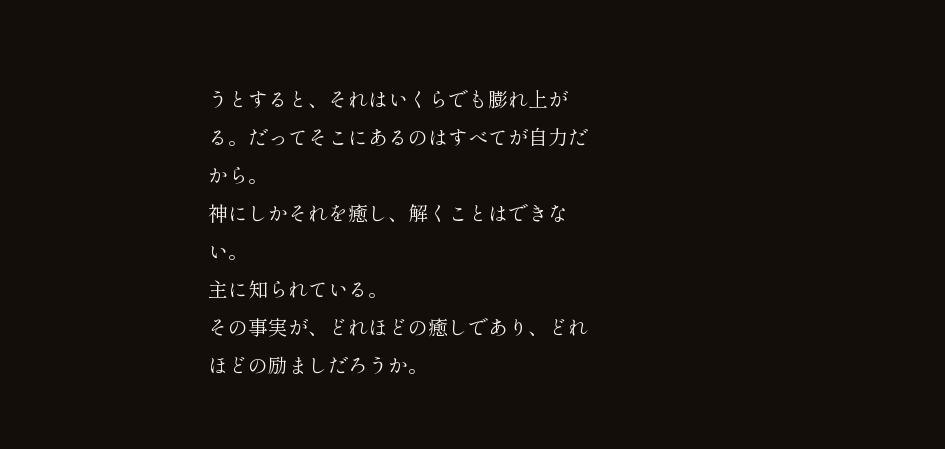うとすると、それはいくらでも膨れ上がる。だってそこにあるのはすべてが自力だから。
神にしかそれを癒し、解くことはできない。
主に知られている。
その事実が、どれほどの癒しであり、どれほどの励ましだろうか。